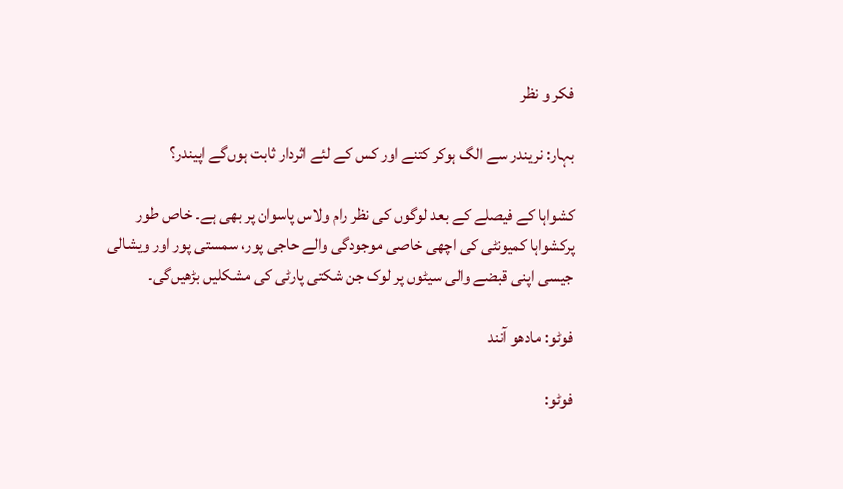فکر و نظر

بہار: نریندر سے الگ ہوکر کتنے اور کس کے لئے اثردار ثابت ہوں‌گے اپیندر؟

کشواہا کے فیصلے کے بعد لوگوں کی نظر رام ولاس پاسوان پر بھی ہے۔ خاص طور پرکشواہا کمیونٹی کی اچھی خاصی موجودگی والے حاجی پور، سمستی پور اور ویشالی جیسی اپنی قبضے والی سیٹوں پر لوک جن شکتی پارٹی کی مشکلیں بڑھیں‌گی۔

فوٹو: مادھو آنند

فوٹو: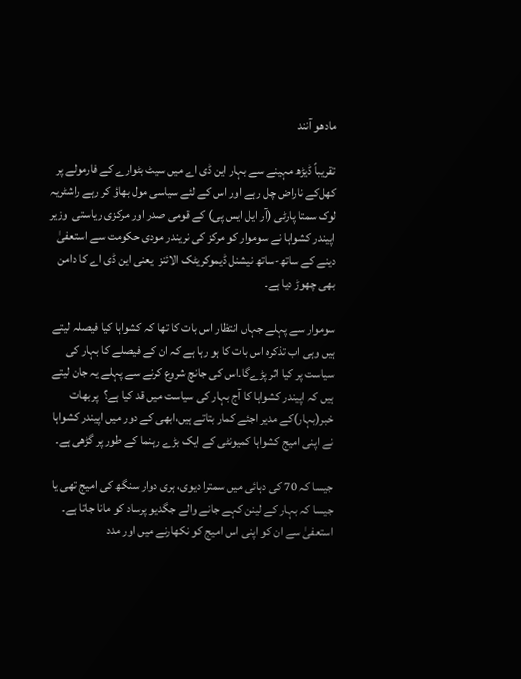مادھو آنند

تقریباً ڈیڑھ مہینے سے بہار این ڈی اے میں سیٹ بٹوارے کے فارمولے پر کھل‌کے ناراض چل رہے اور اس کے لئے سیاسی مول بھاؤ کر رہے راشٹریہ لوک سمتا پارٹی (آر ایل ایس پی) کے قومی صدر اور مرکزی ریاستی  وزیر اپیندر کشواہا نے سوموار کو مرکز کی نریندر مودی حکومت سے استعفیٰ دینے کے ساتھ-ساتھ نیشنل ڈیموکریٹک الائنز  یعنی این ڈی اے کا دامن بھی چھوڑ دیا ہے۔

سوموار سے پہلے جہاں انتظار اس بات کا تھا کہ کشواہا کیا فیصلہ لیتے ہیں وہی اب تذکرہ اس بات کا ہو رہا ہے کہ ان کے فیصلے کا بہار کی سیاست پر کیا اثر پڑے‌گا۔اس کی جانچ شروع کرنے سے پہلے یہ جان لیتے ہیں کہ اپیندر کشواہا کا آج بہار کی سیاست میں قد کیا ہے؟  پربھات خبر(بہار)کے مدیر اجئے کمار بتاتے ہیں،ابھی کے دور میں اپیندر کشواہا نے اپنی امیج کشواہا کمیونٹی کے ایک بڑے رہنما کے طور پر گڑھی ہے۔

جیسا کہ 70 کی دہائی میں سمترا دیوی، ہری دوار سنگھ کی امیج تھی یا جیسا کہ بہار کے لینن کہے جانے والے جگدیو پرساد کو مانا جاتا ہے۔ استعفیٰ سے ان کو اپنی اس امیج کو نکھارنے میں اور مدد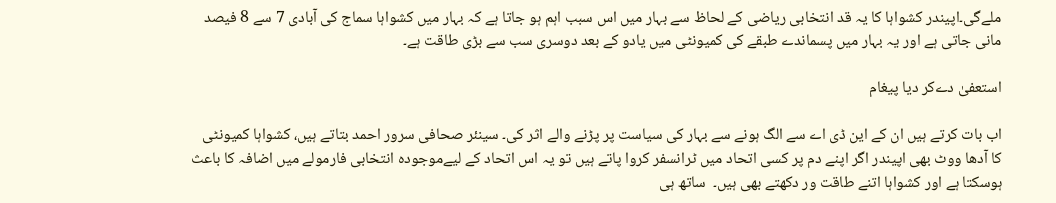ملے‌گی۔اپیندر کشواہا کا یہ قد انتخابی ریاضی کے لحاظ سے بہار میں اس سبب اہم ہو جاتا ہے کہ بہار میں کشواہا سماج کی آبادی 7 سے 8 فیصد مانی جاتی ہے اور یہ بہار میں پسماندے طبقے کی کمیونٹی میں یادو کے بعد دوسری سب سے بڑی طاقت ہے۔

استعفیٰ دےکر دیا پیغام

اب بات کرتے ہیں ان کے این ڈی اے سے الگ ہونے سے بہار کی سیاست پر پڑنے والے اثر کی۔ سینئر صحافی سرور احمد بتاتے ہیں، کشواہا کمیونٹی کا آدھا ووٹ بھی اپیندر اگر اپنے دم پر کسی اتحاد میں ٹرانسفر کروا پاتے ہیں تو یہ اس اتحاد کے لیےموجودہ انتخابی فارمولے میں اضافہ کا باعث ہوسکتا ہے اور کشواہا اتنے طاقت ور دکھتے بھی ہیں۔  ساتھ ہی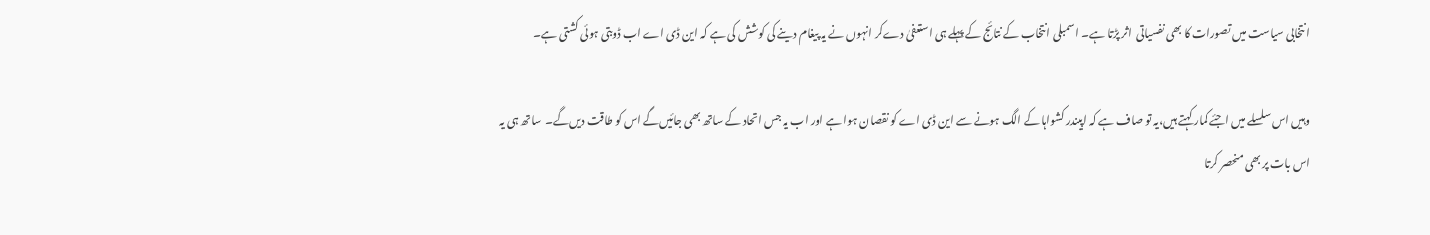انتخابی سیاست میں تصورات کا بھی نفسیاتی  اثر پڑتا ہے۔ اسمبلی انتخاب کے نتائج کے پہلے ہی استعفیٰ دےکر انہوں نے یہ پیغام دینے کی کوشش کی ہے کہ این ڈی اے اب ڈوبتی ہوئی کشتی ہے۔

وہیں اس سلسلے میں اجئے کمار کہتے ہیں،یہ تو صاف ہے کہ اپیندر کشواہا کے الگ ہونے سے این ڈی اے کو نقصان ہوا ہے اور اب یہ جس اتحاد کے ساتھ بھی جائیں‌گے اس کو طاقت دیں‌گے۔  ساتھ ہی یہ اس بات پر بھی منحصر کرتا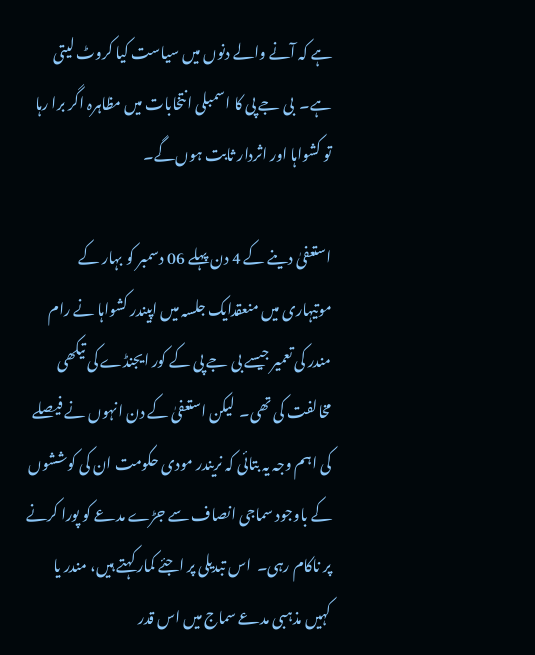ہے کہ آنے والے دنوں میں سیاست کیا کروٹ لیتی ہے۔  بی جے پی کا اسمبلی انتخابات میں مظاہرہ اگر برا رہا تو کشواہا اور اثردار ثابت ہوں‌گے۔

استعفیٰ دینے کے 4 دن پہلے 06 دسمبر کو بہار کے موتیہاری میں منعقدایک جلسہ میں اپیندر کشواہا نے رام مندر کی تعمیر جیسے بی جے پی کے کور ایجنڈے کی تیکھی مخالفت کی تھی۔  لیکن استعفیٰ کے دن انہوں نے فیصلے کی اہم وجہ یہ بتائی کہ نریندر مودی حکومت ان کی کوششوں کے باوجود سماجی انصاف سے جڑے مدعے کو پورا کرنے پر ناکام رہی۔  اس تبدیلی پر اجئے کمار کہتے ہیں، مندر یا کہیں مذہبی مدعے سماج میں اس قدر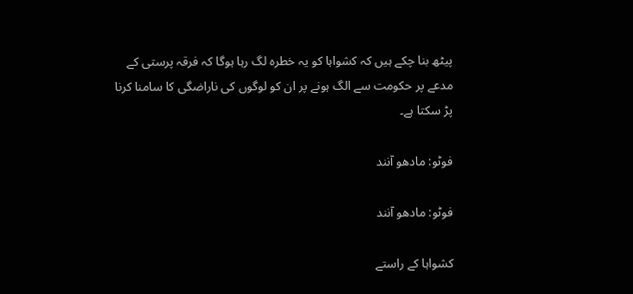پیٹھ بنا چکے ہیں کہ کشواہا کو یہ خطرہ لگ رہا ہوگا کہ فرقہ پرستی کے مدعے پر حکومت سے الگ ہونے پر ان کو لوگوں کی ناراضگی کا سامنا کرنا پڑ سکتا ہے۔

فوٹو: مادھو آنند

فوٹو: مادھو آنند

کشواہا کے راستے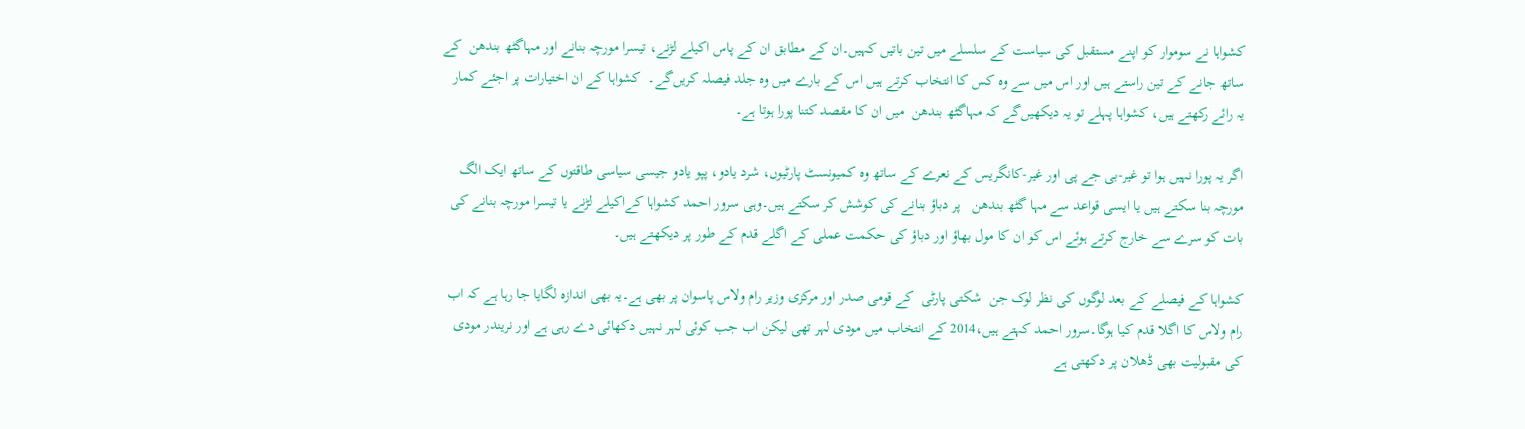کشواہا نے سوموار کو اپنے مستقبل کی سیاست کے سلسلے میں تین باتیں کہیں۔ان کے مطابق ان کے پاس اکیلے لڑنے، تیسرا مورچہ بنانے اور مہاگٹھ بندھن  کے ساتھ جانے کے تین راستے ہیں اور اس میں سے وہ کس کا انتخاب کرتے ہیں اس کے بارے میں وہ جلد فیصلہ کریں‌گے۔  کشواہا کے ان اختیارات پر اجئے کمار یہ رائے رکھتے ہیں، کشواہا پہلے تو یہ دیکھیں‌گے کہ مہاگٹھ بندھن  میں ان کا مقصد کتنا پورا ہوتا ہے۔

اگر یہ پورا نہیں ہوا تو غیر-بی جے پی اور غیر-کانگریس کے نعرے کے ساتھ وہ کمیونسٹ پارٹیوں، شرد یادو، پپو یادو جیسی سیاسی طاقتوں کے ساتھ ایک الگ مورچہ بنا سکتے ہیں یا ایسی قواعد سے مہا گٹھ بندھن   پر دباؤ بنانے کی کوشش کر سکتے ہیں۔وہی سرور احمد کشواہا کےاکیلے لڑنے یا تیسرا مورچہ بنانے کی بات کو سرے سے خارج کرتے ہوئے اس کو ان کا مول بھاؤ اور دباؤ کی حکمت عملی کے اگلے قدم کے طور پر دیکھتے ہیں۔

کشواہا کے فیصلے کے بعد لوگوں کی نظر لوک جن  شکتی پارٹی  کے قومی صدر اور مرکزی وزیر رام ولاس پاسوان پر بھی ہے۔یہ بھی اندازہ لگایا جا رہا ہے کہ اب رام ولاس کا اگلا قدم کیا ہوگا۔سرور احمد کہتے ہیں،2014 کے انتخاب میں مودی لہر تھی لیکن اب جب کوئی لہر نہیں دکھائی دے رہی ہے اور نریندر مودی کی مقبولیت بھی ڈھلان پر دکھتی ہے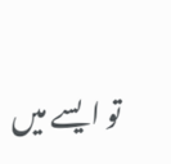تو ایسے میں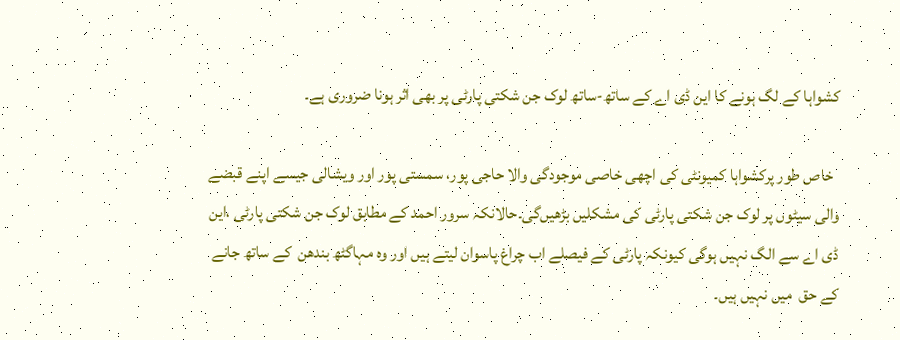کشواہا کے لگ ہونے کا این ڈی اے کے ساتھ-ساتھ لوک جن شکتی پارٹی پر بھی اثر ہونا ضروری ہے۔

  خاص طور پرکشواہا کمیونٹی کی اچھی خاصی موجودگی والا حاجی پور، سمستی پور اور ویشالی جیسے اپنے قبضے والی سیٹوں پر لوک جن شکتی پارٹی کی مشکلیں بڑھیں‌گی۔حالانکہ سرور احمد کے مطابق لوک جن شکتی پارٹی ،این ڈی اے سے الگ نہیں ہوگی کیونکہ پارٹی کے فیصلے اب چراغ پاسوان لیتے ہیں اور وہ مہاگٹھ بندھن  کے ساتھ جانے کے حق  میں نہیں ہیں۔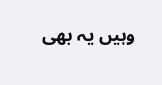وہیں یہ بھی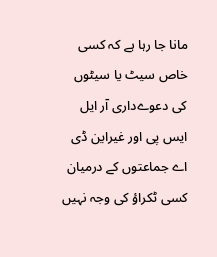مانا جا رہا ہے کہ کسی خاص سیٹ یا سیٹوں کی دعوےداری آر ایل ایس پی اور غیراین ڈی اے جماعتوں کے درمیان کسی ٹکراؤ کی وجہ نہیں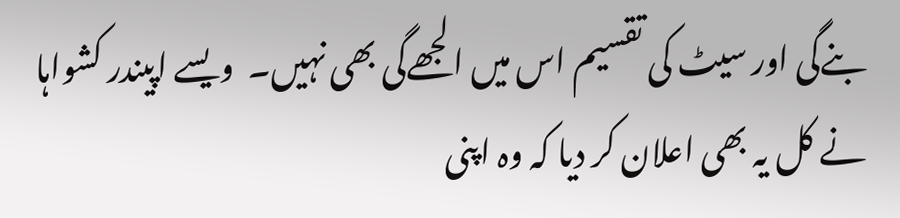بنے‌گی اور سیٹ کی تقسیم اس میں الجھے‌گی بھی نہیں۔  ویسے اپیندر کشواہا نے کل یہ بھی اعلان کر دیا کہ وہ اپنی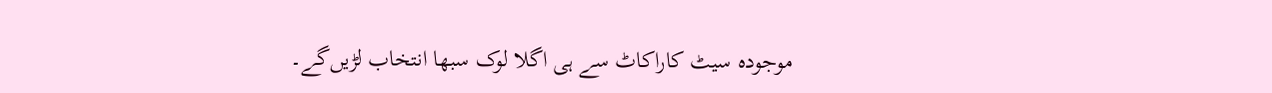موجودہ سیٹ کاراکاٹ سے ہی اگلا لوک سبھا انتخاب لڑیں‌گے۔